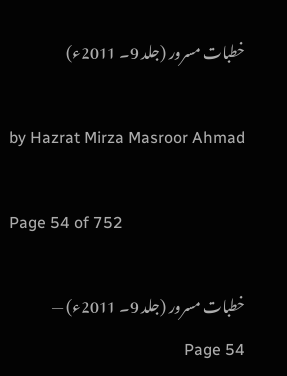خطبات مسرور (جلد 9۔ 2011ء)

by Hazrat Mirza Masroor Ahmad

Page 54 of 752

خطبات مسرور (جلد 9۔ 2011ء) — Page 54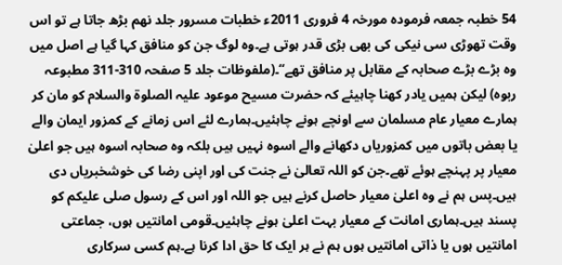54 خطبہ جمعہ فرمودہ مورخہ 4 فروری 2011ء خطبات مسرور جلد نهم بڑھ جاتا ہے تو اس وقت تھوڑی سی نیکی کی بھی بڑی قدر ہوتی ہے۔وہ لوگ جن کو منافق کہا گیا ہے اصل میں وہ بڑے بڑے صحابہ کے مقابل پر منافق تھے“۔(ملفوظات جلد 5 صفحہ 310-311 مطبوعہ ربوہ) لیکن ہمیں یادر کھنا چاہیئے کہ حضرت مسیح موعود علیہ الصلوۃ والسلام کو مان کر ہمارے معیار عام مسلمان سے اونچے ہونے چاہئیں۔ہمارے لئے اس زمانے کے کمزور ایمان والے یا بعض باتوں میں کمزوریاں دکھانے والے اسوہ نہیں ہیں بلکہ وہ صحابہ اسوہ ہیں جو اعلیٰ معیار پر پہنچے ہوئے تھے۔جن کو اللہ تعالیٰ نے جنت کی اور اپنی رضا کی خوشخبریاں دی ہیں۔پس ہم نے وہ اعلیٰ معیار حاصل کرنے ہیں جو اللہ اور اس کے رسول صلی علیکم کو پسند ہیں۔ہماری امانت کے معیار بہت اعلیٰ ہونے چاہئیں۔قومی امانتیں ہوں، جماعتی امانتیں ہوں یا ذاتی امانتیں ہوں ہم نے ہر ایک کا حق ادا کرنا ہے۔ہم کسی سرکاری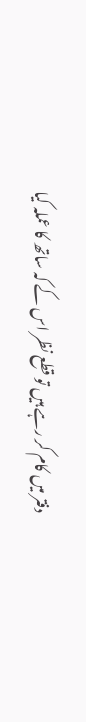دفتر میں کام کر رہے ہیں تو قطع نظر اس کے کہ ساتھ کا عملہ کیا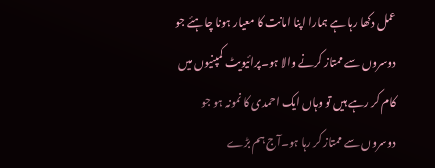عمل دکھا رہا ہے ہمارا اپنا امانت کا معیار ہونا چاہئے جو دوسروں سے ممتاز کرنے والا ہو۔پرائیویٹ کمپنیوں میں کام کر رہے ہیں تو وہاں ایک احمدی کا نمونہ ہو جو دوسروں سے ممتاز کر رہا ہو۔آج ہم بڑے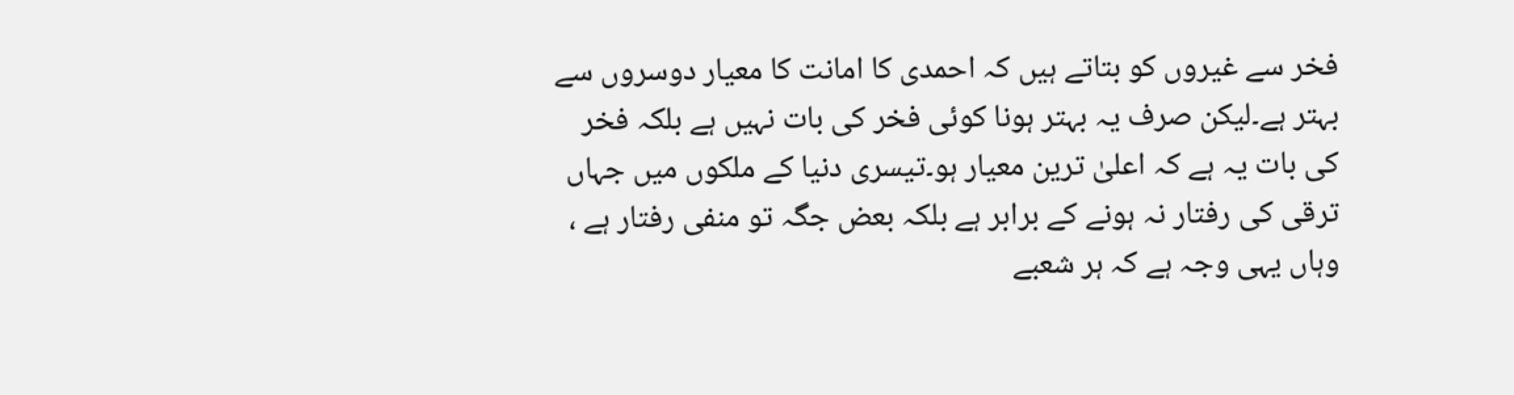فخر سے غیروں کو بتاتے ہیں کہ احمدی کا امانت کا معیار دوسروں سے بہتر ہے۔لیکن صرف یہ بہتر ہونا کوئی فخر کی بات نہیں ہے بلکہ فخر کی بات یہ ہے کہ اعلیٰ ترین معیار ہو۔تیسری دنیا کے ملکوں میں جہاں ترقی کی رفتار نہ ہونے کے برابر ہے بلکہ بعض جگہ تو منفی رفتار ہے ، وہاں یہی وجہ ہے کہ ہر شعبے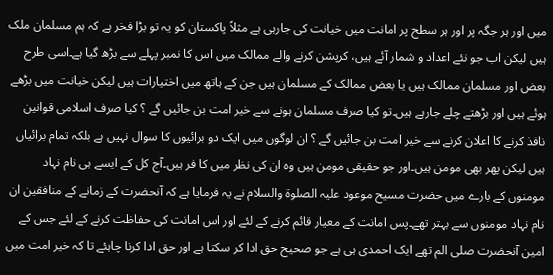میں اور ہر جگہ پر اور ہر سطح پر امانت میں خیانت کی جارہی ہے مثلاً پاکستان کو یہ تو بڑا فخر ہے کہ ہم مسلمان ملک ہیں لیکن اب جو نئے اعداد و شمار آئے ہیں، کرپشن کرنے والے ممالک میں اس کا نمبر پہلے سے بڑھ گیا ہے۔اسی طرح بعض اور مسلمان ممالک ہیں یا بعض ممالک کے مسلمان ہیں جن کے ہاتھ میں اختیارات ہیں لیکن خیانت میں بڑھے ہوئے ہیں اور بڑھتے چلے جارہے ہیں۔تو کیا صرف مسلمان ہونے سے خیر امت بن جائیں گے ؟ کیا صرف اسلامی قوانین نافذ کرنے کا اعلان کرنے سے خیر امت بن جائیں گے ؟ ان لوگوں میں ایک دو برائیوں کا سوال نہیں ہے بلکہ تمام برائیاں ہیں لیکن پھر بھی مومن ہیں۔اور جو حقیقی مومن ہیں وہ ان کی نظر میں کا فر ہیں۔آج کل کے ایسے ہی نام نہاد مومنوں کے بارے میں حضرت مسیح موعود علیہ الصلوۃ والسلام نے یہ فرمایا ہے کہ آنحضرت کے زمانے کے منافقین ان نام نہاد مومنوں سے بہتر تھے۔پس امانت کے معیار قائم کرنے کے لئے اور اس امانت کی حفاظت کرنے کے لئے جس کے امین آنحضرت صلی الم تھے ایک احمدی ہی ہے جو صحیح حق ادا کر سکتا ہے اور حق ادا کرنا چاہئے تا کہ خیر امت میں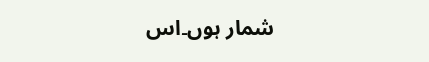شمار ہوں۔اس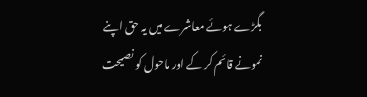بگڑے ہوئے معاشرے میں یہ حق اپنے نمونے قائم کر کے اور ماحول کو نصیحت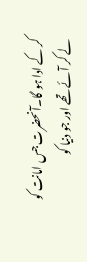کر کے ادا ہو گا۔آنحضرت جس امانت کو لے کر آئے تھے اور جو دنیا کو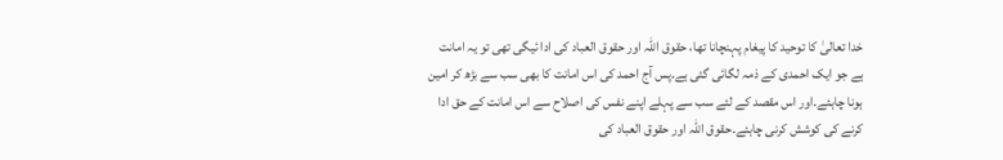خدا تعالیٰ کا توحید کا پیغام پہنچانا تھا، حقوق اللہ اور حقوق العباد کی ادا ئیگی تھی تو یہ امانت ہے جو ایک احمدی کے ذمہ لگائی گئی ہے۔پس آج احمد کی اس امانت کا بھی سب سے بڑھ کر امین ہونا چاہئے۔اور اس مقصد کے لئے سب سے پہلے اپنے نفس کی اصلاح سے اس امانت کے حق ادا کرنے کی کوشش کرنی چاہئے۔حقوق اللہ اور حقوق العباد کی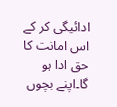ادائیگی کر کے اس امانت کا حق ادا ہو گا۔اپنے بچوں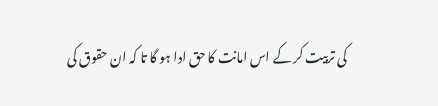کی تربیت کر کے اس امانت کا حق ادا ہو گا تا کہ ان حقوق کی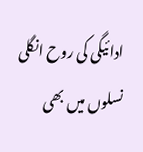ادائیگی کی روح انگلی نسلوں میں بھی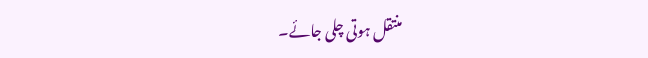منتقل ہوتی چلی جائے۔